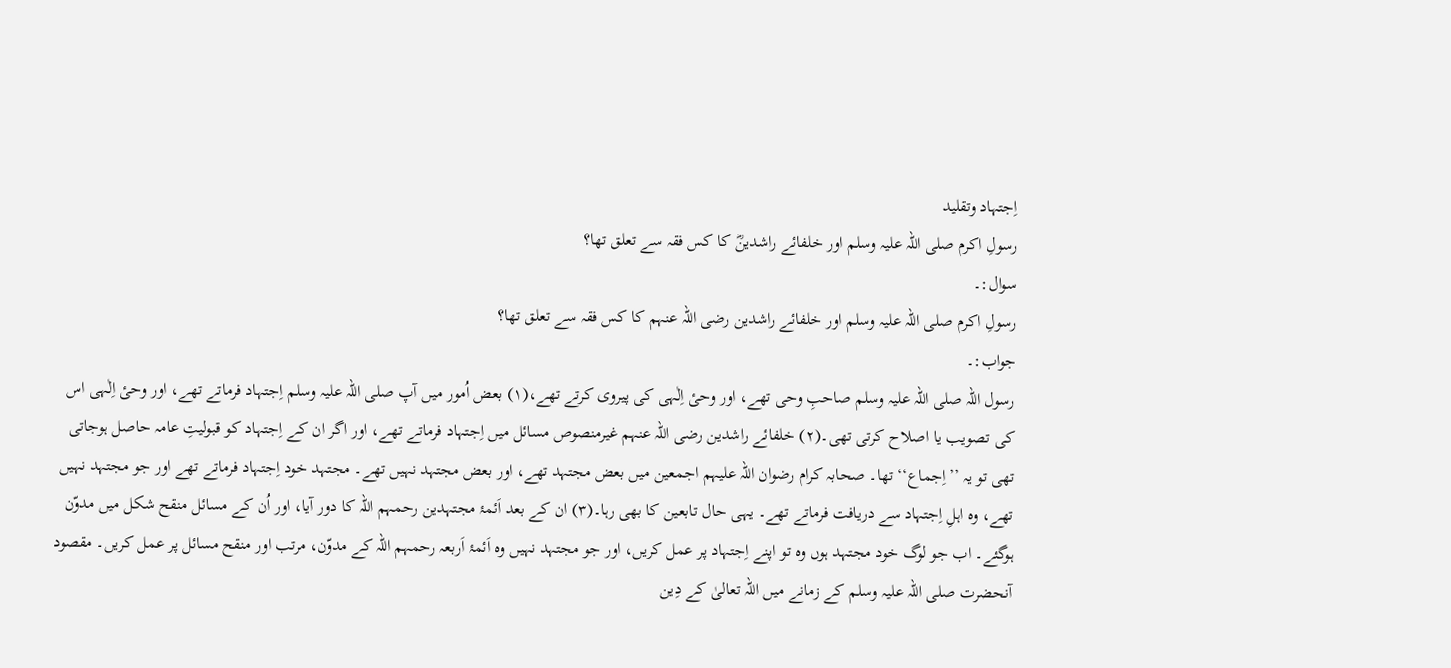اِجتہاد وتقلید
رسولِ اکرم صلی اللہ علیہ وسلم اور خلفائے راشدینؓ کا کس فقہ سے تعلق تھا؟
سوال:۔
رسولِ اکرم صلی اللہ علیہ وسلم اور خلفائے راشدین رضی اللہ عنہم کا کس فقہ سے تعلق تھا؟
جواب:۔
رسول اللہ صلی اللہ علیہ وسلم صاحبِ وحی تھے، اور وحیٔ اِلٰہی کی پیروی کرتے تھے،(۱) بعض اُمور میں آپ صلی اللہ علیہ وسلم اِجتہاد فرماتے تھے، اور وحیٔ اِلٰہی اس کی تصویب یا اصلاح کرتی تھی۔(۲) خلفائے راشدین رضی اللہ عنہم غیرمنصوص مسائل میں اِجتہاد فرماتے تھے، اور اگر ان کے اِجتہاد کو قبولیتِ عامہ حاصل ہوجاتی تھی تو یہ ’’اِجماع‘‘ تھا۔ صحابہ کرام رضوان اللہ علیہم اجمعین میں بعض مجتہد تھے، اور بعض مجتہد نہیں تھے۔ مجتہد خود اِجتہاد فرماتے تھے اور جو مجتہد نہیں تھے، وہ اہلِ اِجتہاد سے دریافت فرماتے تھے۔ یہی حال تابعین کا بھی رہا۔(۳) ان کے بعد اَئمۂ مجتہدین رحمہم اللہ کا دور آیا، اور اُن کے مسائل منقح شکل میں مدوّن ہوگئے۔ اب جو لوگ خود مجتہد ہوں وہ تو اپنے اِجتہاد پر عمل کریں، اور جو مجتہد نہیں وہ اَئمۂ اَربعہ رحمہم اللہ کے مدوّن، مرتب اور منقح مسائل پر عمل کریں۔ مقصود آنحضرت صلی اللہ علیہ وسلم کے زمانے میں اللہ تعالیٰ کے دِین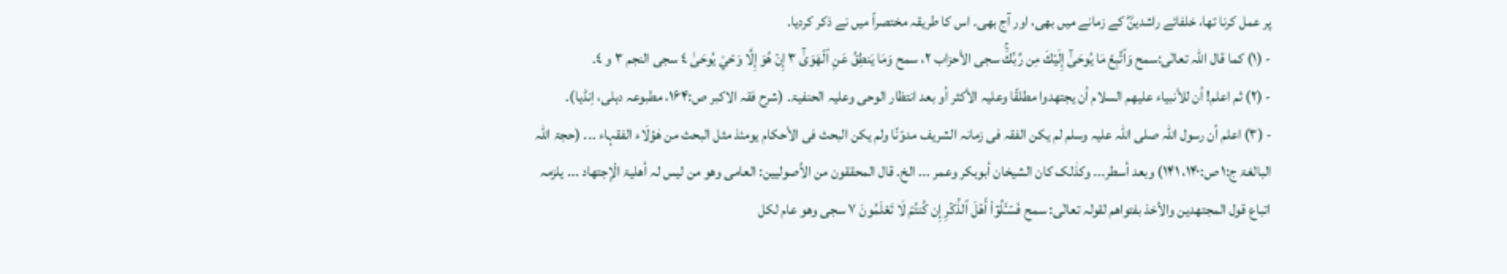پر عمل کرنا تھا، خلفائے راشدینؓ کے زمانے میں بھی، اور آج بھی۔ اس کا طریقہ مختصراً میں نے ذکر کردیا۔
- (۱) کما قال اللہ تعالٰی:سمح وَٱتَّبِعۡ مَا يُوحَىٰٓ إِلَيۡكَ مِن رَّبِّكَۚ سجى الأحزاب ٢، سمح وَمَا يَنطِقُ عَنِ ٱلۡهَوَىٰٓ ٣ إِنۡ هُوَ إِلَّا وَحۡيٞ يُوحَىٰ ٤ سجى النجم ٣ و ٤۔
- (۲) ثم اعلم! أن للأنبیاء علیھم السلام أن یجتھدوا مطلقًا وعلیہ الأکثر أو بعد انتظار الوحی وعلیہ الحنفیۃ۔ (شرح فقہ الاکبر ص:۱۶۴، مطبوعہ دہلی، اِنڈیا)۔
- (۳) اعلم أن رسول اللہ صلی اللہ علیہ وسلم لم یکن الفقہ فی زمانہ الشریف مدوّنًا ولم یکن البحث فی الأحکام یومئذ مثل البحث من ھٰؤلَاء الفقہاء ۔۔۔ (حجۃ اللہ البالغۃ ج:۱ ص:۱۴۰، ۱۴۱) وبعد أسطر۔۔۔ وکذٰلک کان الشیخان أبوبکر وعمر ۔۔۔ الخ۔ قال المحققون من الاُصولیین: العامی وھو من لیس لہ أھلیۃ الْإجتھاد ۔۔۔ یلزمہ اتباع قول المجتھدین والأخذ بفتواھم لقولہ تعالٰی: سمح فَسۡـَٔلُوٓاْ أَهۡلَ ٱلذِّكۡرِ إِن كُنتُمۡ لَا تَعۡلَمُونَ ٧ سجى وھو عام لکل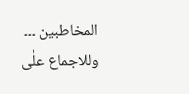المخاطبین ۔۔۔ وللاجماع علٰی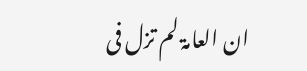ان العامۃ لم تزل فی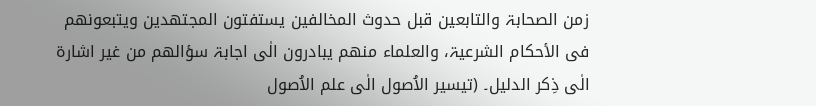زمن الصحابۃ والتابعین قبل حدوث المخالفین یستفتون المجتھدین ویتبعونھم فی الأحکام الشرعیۃ، والعلماء منھم یبادرون الٰی اجابۃ سؤالھم من غیر اشارۃ الٰی ذِکر الدلیل۔ (تیسیر الاُصول الٰی علم الاُصول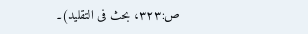ص:۳۲۳، بحث فی التقلید)۔